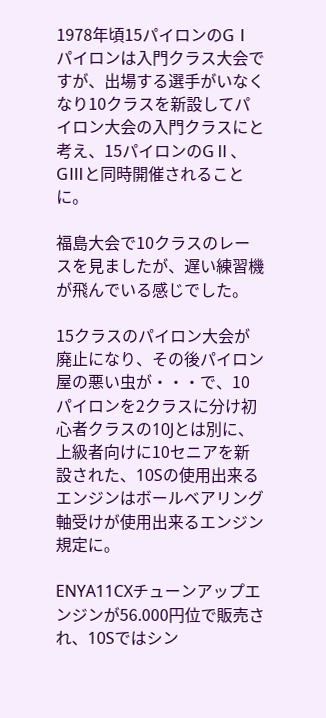1978年頃15パイロンのGⅠパイロンは入門クラス大会ですが、出場する選手がいなくなり10クラスを新設してパイロン大会の入門クラスにと考え、15パイロンのGⅡ、GⅢと同時開催されることに。

福島大会で10クラスのレースを見ましたが、遅い練習機が飛んでいる感じでした。

15クラスのパイロン大会が廃止になり、その後パイロン屋の悪い虫が・・・で、10パイロンを2クラスに分け初心者クラスの10Jとは別に、上級者向けに10セニアを新設された、10Sの使用出来るエンジンはボールベアリング軸受けが使用出来るエンジン規定に。

ENYA11CXチューンアップエンジンが56.000円位で販売され、10Sではシン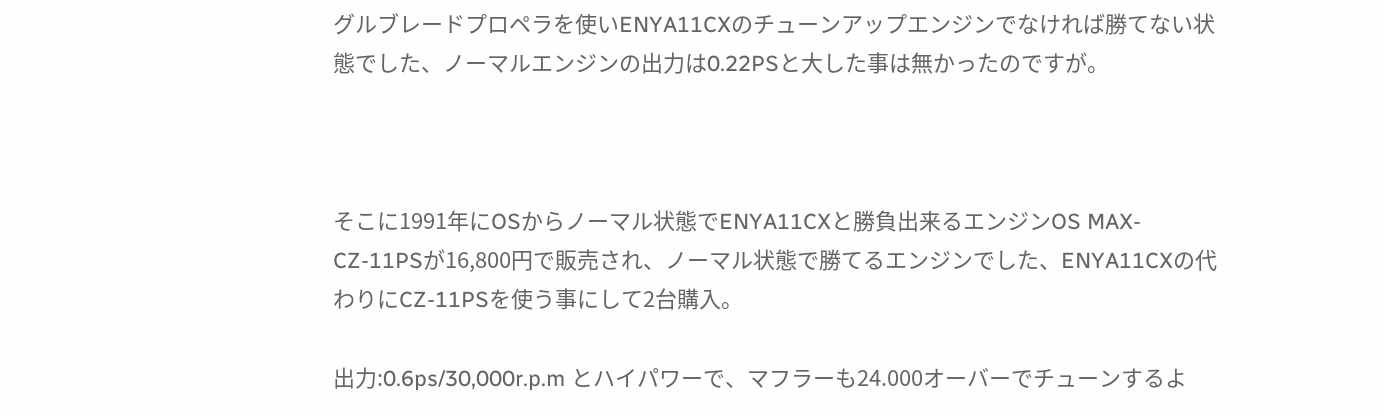グルブレードプロペラを使いENYA11CXのチューンアップエンジンでなければ勝てない状態でした、ノーマルエンジンの出力は0.22PSと大した事は無かったのですが。



そこに1991年にOSからノーマル状態でENYA11CXと勝負出来るエンジンOS MAX‐CZ‐11PSが16,800円で販売され、ノーマル状態で勝てるエンジンでした、ENYA11CXの代わりにCZ‐11PSを使う事にして2台購入。

出力:0.6ps/30,000r.p.m とハイパワーで、マフラーも24.000オーバーでチューンするよ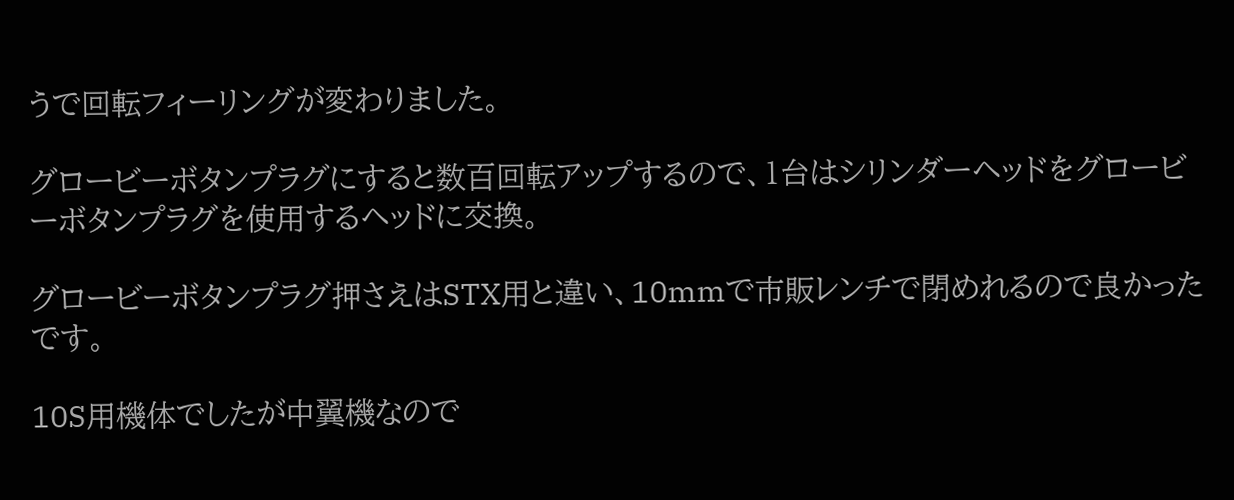うで回転フィーリングが変わりました。

グロービーボタンプラグにすると数百回転アップするので、1台はシリンダーヘッドをグロービーボタンプラグを使用するヘッドに交換。

グロービーボタンプラグ押さえはSTX用と違い、10mmで市販レンチで閉めれるので良かったです。

10S用機体でしたが中翼機なので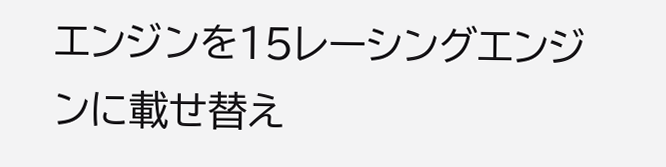エンジンを15レーシングエンジンに載せ替え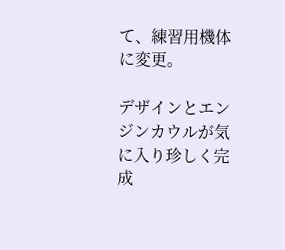て、練習用機体に変更。

デザインとエンジンカウルが気に入り珍しく完成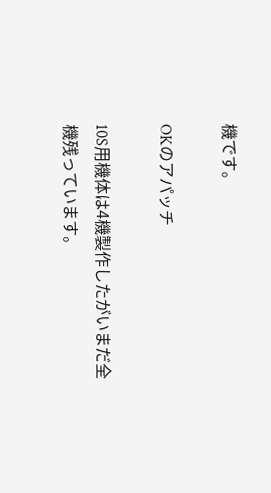機です。

OKのアパッチ

10S用機体は4機製作したがいまだ全機残っています。